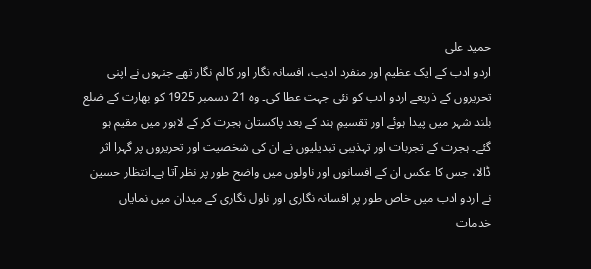حمید علی
اردو ادب کے ایک عظیم اور منفرد ادیب، افسانہ نگار اور کالم نگار تھے جنہوں نے اپنی تحریروں کے ذریعے اردو ادب کو نئی جہت عطا کی۔ وہ 21 دسمبر 1925 کو بھارت کے ضلع بلند شہر میں پیدا ہوئے اور تقسیمِ ہند کے بعد پاکستان ہجرت کر کے لاہور میں مقیم ہو گئے۔ ہجرت کے تجربات اور تہذیبی تبدیلیوں نے ان کی شخصیت اور تحریروں پر گہرا اثر ڈالا، جس کا عکس ان کے افسانوں اور ناولوں میں واضح طور پر نظر آتا ہے۔انتظار حسین نے اردو ادب میں خاص طور پر افسانہ نگاری اور ناول نگاری کے میدان میں نمایاں خدمات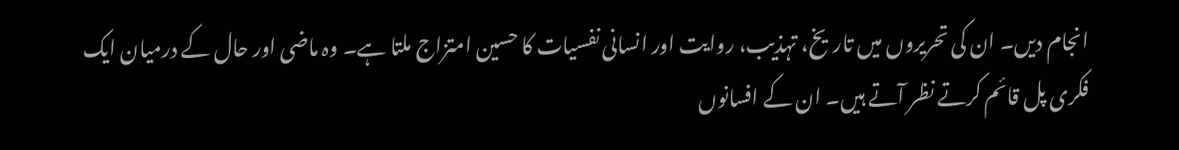انجام دیں۔ ان کی تحریروں میں تاریخ، تہذیب، روایت اور انسانی نفسیات کا حسین امتزاج ملتا ہے۔ وہ ماضی اور حال کے درمیان ایک فکری پل قائم کرتے نظر آتے ہیں۔ ان کے افسانوں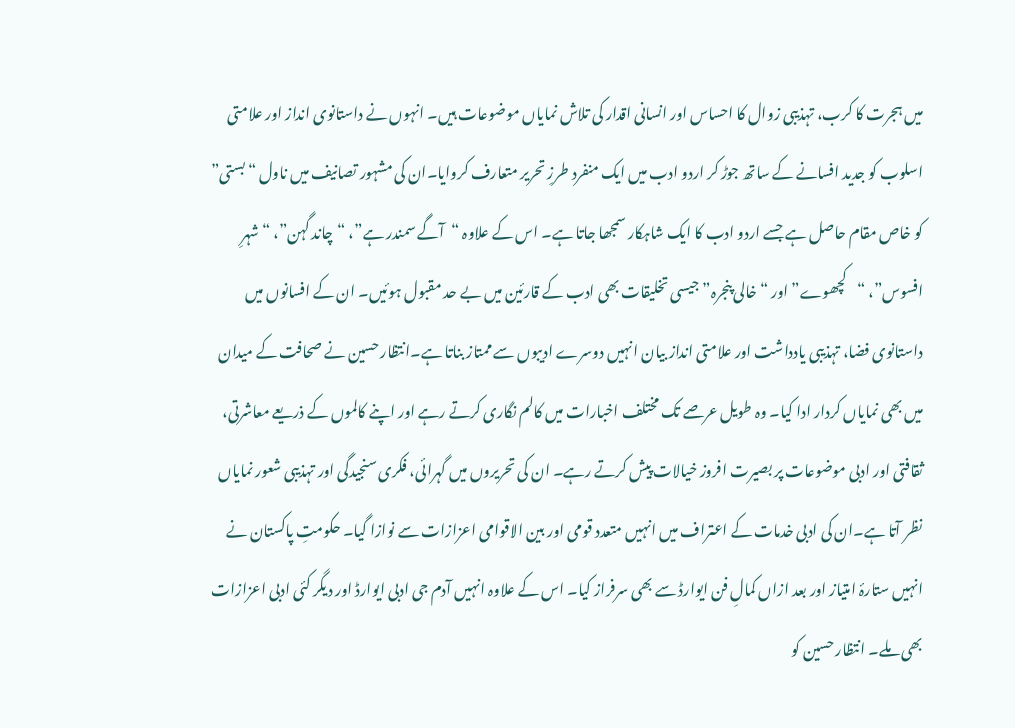میں ہجرت کا کرب، تہذیبی زوال کا احساس اور انسانی اقدار کی تلاش نمایاں موضوعات ہیں۔ انہوں نے داستانوی انداز اور علامتی اسلوب کو جدید افسانے کے ساتھ جوڑ کر اردو ادب میں ایک منفرد طرزِ تحریر متعارف کروایا۔ان کی مشہور تصانیف میں ناول “بستی” کو خاص مقام حاصل ہے جسے اردو ادب کا ایک شاہکار سمجھا جاتا ہے۔ اس کے علاوہ “آگے سمندر ہے”، “چاند گہن”، “شہرِ افسوس”، “کچھوے” اور “خالی پنجرہ” جیسی تخلیقات بھی ادب کے قارئین میں بے حد مقبول ہوئیں۔ ان کے افسانوں میں داستانوی فضا، تہذیبی یادداشت اور علامتی انداز بیان انہیں دوسرے ادیبوں سے ممتاز بناتا ہے۔انتظار حسین نے صحافت کے میدان میں بھی نمایاں کردار ادا کیا۔ وہ طویل عرصے تک مختلف اخبارات میں کالم نگاری کرتے رہے اور اپنے کالموں کے ذریعے معاشرتی، ثقافتی اور ادبی موضوعات پر بصیرت افروز خیالات پیش کرتے رہے۔ ان کی تحریروں میں گہرائی، فکری سنجیدگی اور تہذیبی شعور نمایاں نظر آتا ہے۔ان کی ادبی خدمات کے اعتراف میں انہیں متعدد قومی اور بین الاقوامی اعزازات سے نوازا گیا۔ حکومتِ پاکستان نے انہیں ستارۂ امتیاز اور بعد ازاں کمالِ فن ایوارڈ سے بھی سرفراز کیا۔ اس کے علاوہ انہیں آدم جی ادبی ایوارڈ اور دیگر کئی ادبی اعزازات بھی ملے۔ انتظار حسین کو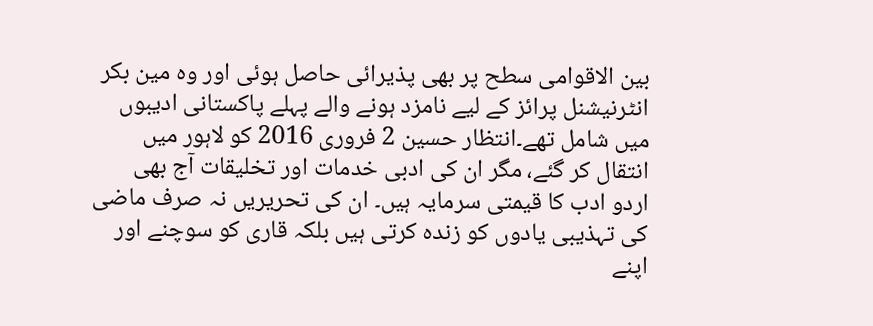بین الاقوامی سطح پر بھی پذیرائی حاصل ہوئی اور وہ مین بکر انٹرنیشنل پرائز کے لیے نامزد ہونے والے پہلے پاکستانی ادیبوں میں شامل تھے۔انتظار حسین 2 فروری 2016 کو لاہور میں انتقال کر گئے، مگر ان کی ادبی خدمات اور تخلیقات آج بھی اردو ادب کا قیمتی سرمایہ ہیں۔ ان کی تحریریں نہ صرف ماضی کی تہذیبی یادوں کو زندہ کرتی ہیں بلکہ قاری کو سوچنے اور اپنے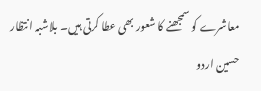معاشرے کو سمجھنے کا شعور بھی عطا کرتی ہیں۔ بلاشبہ انتظار حسین اردو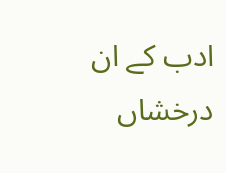ادب کے ان درخشاں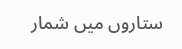ستاروں میں شمار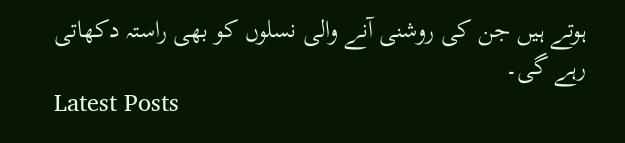ہوتے ہیں جن کی روشنی آنے والی نسلوں کو بھی راستہ دکھاتی رہے گی۔
Latest Posts